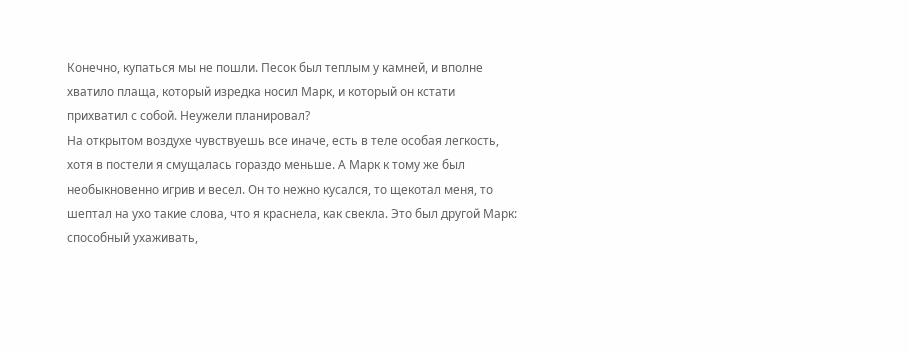Конечно, купаться мы не пошли. Песок был теплым у камней, и вполне хватило плаща, который изредка носил Марк, и который он кстати прихватил с собой. Неужели планировал?
На открытом воздухе чувствуешь все иначе, есть в теле особая легкость, хотя в постели я смущалась гораздо меньше. А Марк к тому же был необыкновенно игрив и весел. Он то нежно кусался, то щекотал меня, то шептал на ухо такие слова, что я краснела, как свекла. Это был другой Марк: способный ухаживать,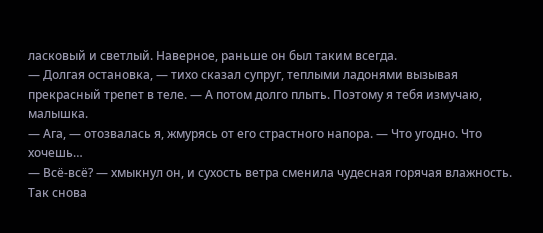ласковый и светлый. Наверное, раньше он был таким всегда.
— Долгая остановка, — тихо сказал супруг, теплыми ладонями вызывая прекрасный трепет в теле. — А потом долго плыть. Поэтому я тебя измучаю, малышка.
— Ага, — отозвалась я, жмурясь от его страстного напора. — Что угодно. Что хочешь…
— Всё-всё? — хмыкнул он, и сухость ветра сменила чудесная горячая влажность. Так снова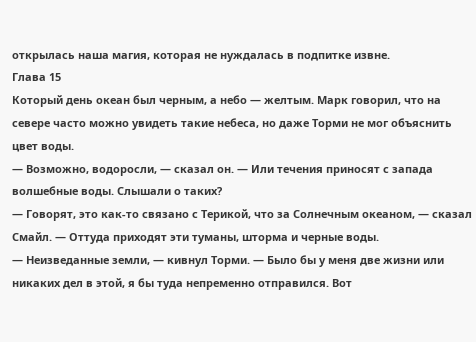открылась наша магия, которая не нуждалась в подпитке извне.
Глава 15
Который день океан был черным, а небо — желтым. Марк говорил, что на севере часто можно увидеть такие небеса, но даже Торми не мог объяснить цвет воды.
— Возможно, водоросли, — сказал он. — Или течения приносят с запада волшебные воды. Слышали о таких?
— Говорят, это как-то связано с Терикой, что за Солнечным океаном, — сказал Смайл. — Оттуда приходят эти туманы, шторма и черные воды.
— Неизведанные земли, — кивнул Торми. — Было бы у меня две жизни или никаких дел в этой, я бы туда непременно отправился. Вот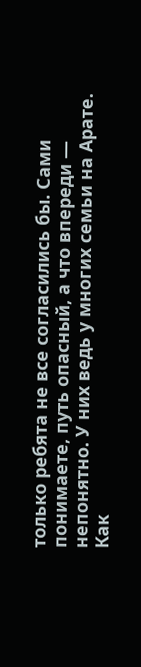только ребята не все согласились бы. Сами понимаете, путь опасный, а что впереди — непонятно. У них ведь у многих семьи на Арате.
Как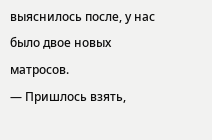выяснилось после, у нас было двое новых матросов.
— Пришлось взять,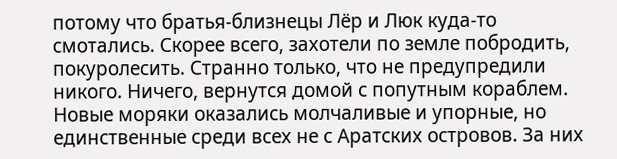потому что братья-близнецы Лёр и Люк куда-то смотались. Скорее всего, захотели по земле побродить, покуролесить. Странно только, что не предупредили никого. Ничего, вернутся домой с попутным кораблем.
Новые моряки оказались молчаливые и упорные, но единственные среди всех не с Аратских островов. За них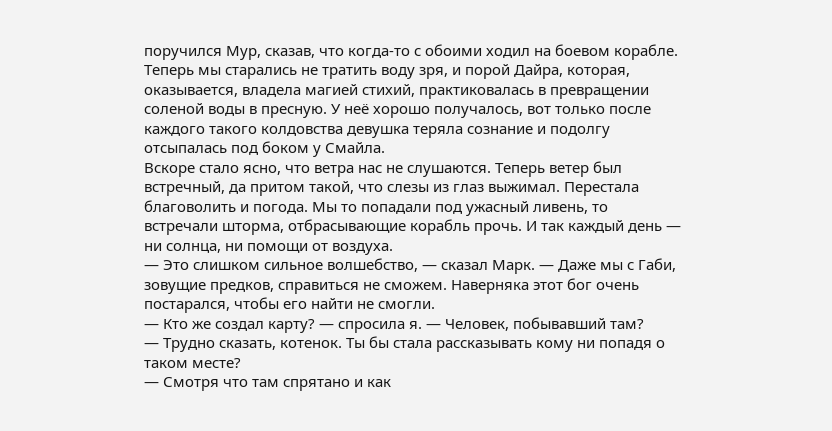поручился Мур, сказав, что когда-то с обоими ходил на боевом корабле.
Теперь мы старались не тратить воду зря, и порой Дайра, которая, оказывается, владела магией стихий, практиковалась в превращении соленой воды в пресную. У неё хорошо получалось, вот только после каждого такого колдовства девушка теряла сознание и подолгу отсыпалась под боком у Смайла.
Вскоре стало ясно, что ветра нас не слушаются. Теперь ветер был встречный, да притом такой, что слезы из глаз выжимал. Перестала благоволить и погода. Мы то попадали под ужасный ливень, то встречали шторма, отбрасывающие корабль прочь. И так каждый день — ни солнца, ни помощи от воздуха.
— Это слишком сильное волшебство, — сказал Марк. — Даже мы с Габи, зовущие предков, справиться не сможем. Наверняка этот бог очень постарался, чтобы его найти не смогли.
— Кто же создал карту? — спросила я. — Человек, побывавший там?
— Трудно сказать, котенок. Ты бы стала рассказывать кому ни попадя о таком месте?
— Смотря что там спрятано и как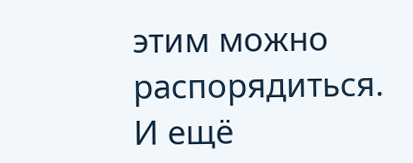этим можно распорядиться. И ещё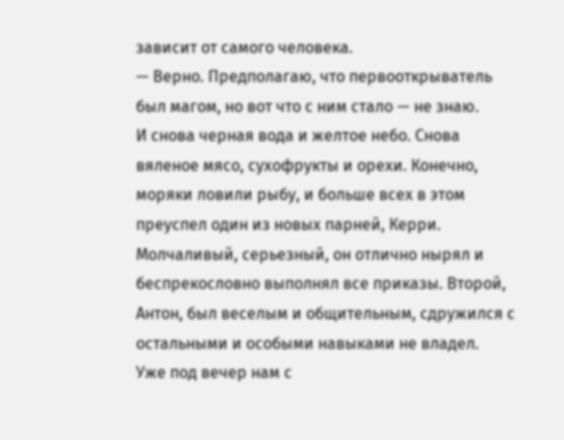зависит от самого человека.
— Верно. Предполагаю, что первооткрыватель был магом, но вот что с ним стало — не знаю.
И снова черная вода и желтое небо. Снова вяленое мясо, сухофрукты и орехи. Конечно, моряки ловили рыбу, и больше всех в этом преуспел один из новых парней, Керри. Молчаливый, серьезный, он отлично нырял и беспрекословно выполнял все приказы. Второй, Антон, был веселым и общительным, сдружился с остальными и особыми навыками не владел.
Уже под вечер нам с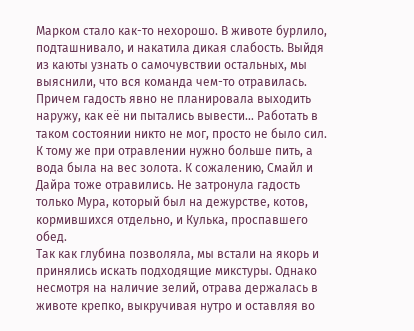Марком стало как-то нехорошо. В животе бурлило, подташнивало, и накатила дикая слабость. Выйдя из каюты узнать о самочувствии остальных, мы выяснили, что вся команда чем-то отравилась. Причем гадость явно не планировала выходить наружу, как её ни пытались вывести… Работать в таком состоянии никто не мог, просто не было сил. К тому же при отравлении нужно больше пить, а вода была на вес золота. К сожалению, Смайл и Дайра тоже отравились. Не затронула гадость только Мура, который был на дежурстве, котов, кормившихся отдельно, и Кулька, проспавшего обед.
Так как глубина позволяла, мы встали на якорь и принялись искать подходящие микстуры. Однако несмотря на наличие зелий, отрава держалась в животе крепко, выкручивая нутро и оставляя во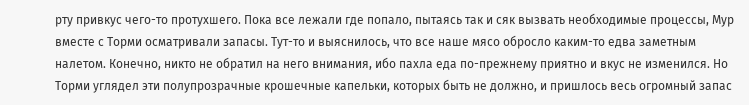рту привкус чего-то протухшего. Пока все лежали где попало, пытаясь так и сяк вызвать необходимые процессы, Мур вместе с Торми осматривали запасы. Тут-то и выяснилось, что все наше мясо обросло каким-то едва заметным налетом. Конечно, никто не обратил на него внимания, ибо пахла еда по-прежнему приятно и вкус не изменился. Но Торми углядел эти полупрозрачные крошечные капельки, которых быть не должно, и пришлось весь огромный запас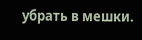убрать в мешки.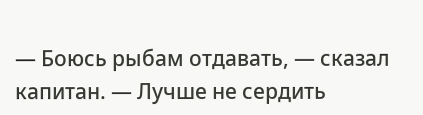— Боюсь рыбам отдавать, — сказал капитан. — Лучше не сердить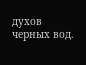духов черных вод.